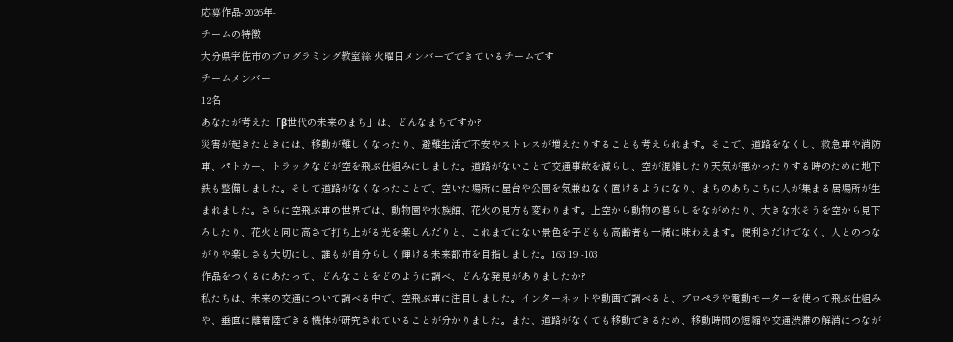応募作品-2026年-
チームの特徴
大分県宇佐市のプログラミング教室絲 火曜日メンバーでできているチームです
チームメンバー
12名
あなたが考えた「β世代の未来のまち」は、どんなまちですか?
災害が起きたときには、移動が難しくなったり、避難生活で不安やストレスが増えたりすることも考えられます。そこで、道路をなくし、救急車や消防車、パトカー、トラックなどが空を飛ぶ仕組みにしました。道路がないことで交通事故を減らし、空が混雑したり天気が悪かったりする時のために地下鉄も整備しました。そして道路がなくなったことで、空いた場所に屋台や公園を気兼ねなく置けるようになり、まちのあちこちに人が集まる居場所が生まれました。さらに空飛ぶ車の世界では、動物園や水族館、花火の見方も変わります。上空から動物の暮らしをながめたり、大きな水そうを空から見下ろしたり、花火と同じ高さで打ち上がる光を楽しんだりと、これまでにない景色を子どもも高齢者も一緒に味わえます。便利さだけでなく、人とのつながりや楽しさも大切にし、誰もが自分らしく輝ける未来都市を目指しました。163 19 -103
作品をつくるにあたって、どんなことをどのように調べ、どんな発見がありましたか?
私たちは、未来の交通について調べる中で、空飛ぶ車に注目しました。インターネットや動画で調べると、プロペラや電動モーターを使って飛ぶ仕組みや、垂直に離着陸できる機体が研究されていることが分かりました。また、道路がなくても移動できるため、移動時間の短縮や交通渋滞の解消につなが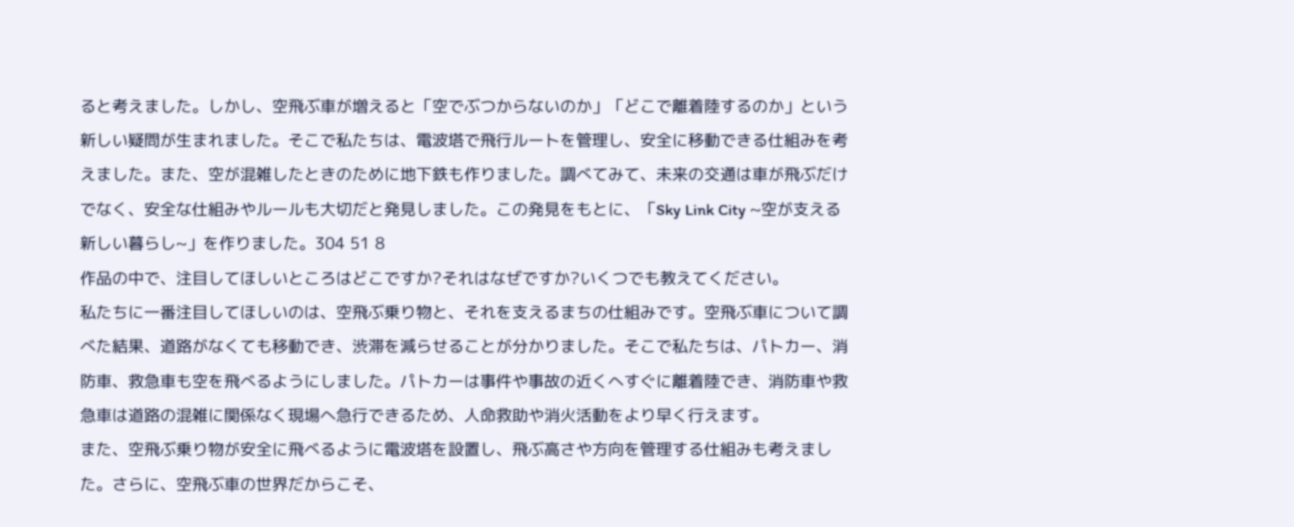ると考えました。しかし、空飛ぶ車が増えると「空でぶつからないのか」「どこで離着陸するのか」という新しい疑問が生まれました。そこで私たちは、電波塔で飛行ルートを管理し、安全に移動できる仕組みを考えました。また、空が混雑したときのために地下鉄も作りました。調べてみて、未来の交通は車が飛ぶだけでなく、安全な仕組みやルールも大切だと発見しました。この発見をもとに、「Sky Link City ~空が支える新しい暮らし~」を作りました。304 51 8
作品の中で、注目してほしいところはどこですか?それはなぜですか?いくつでも教えてください。
私たちに一番注目してほしいのは、空飛ぶ乗り物と、それを支えるまちの仕組みです。空飛ぶ車について調べた結果、道路がなくても移動でき、渋滞を減らせることが分かりました。そこで私たちは、パトカー、消防車、救急車も空を飛べるようにしました。パトカーは事件や事故の近くへすぐに離着陸でき、消防車や救急車は道路の混雑に関係なく現場へ急行できるため、人命救助や消火活動をより早く行えます。
また、空飛ぶ乗り物が安全に飛べるように電波塔を設置し、飛ぶ高さや方向を管理する仕組みも考えました。さらに、空飛ぶ車の世界だからこそ、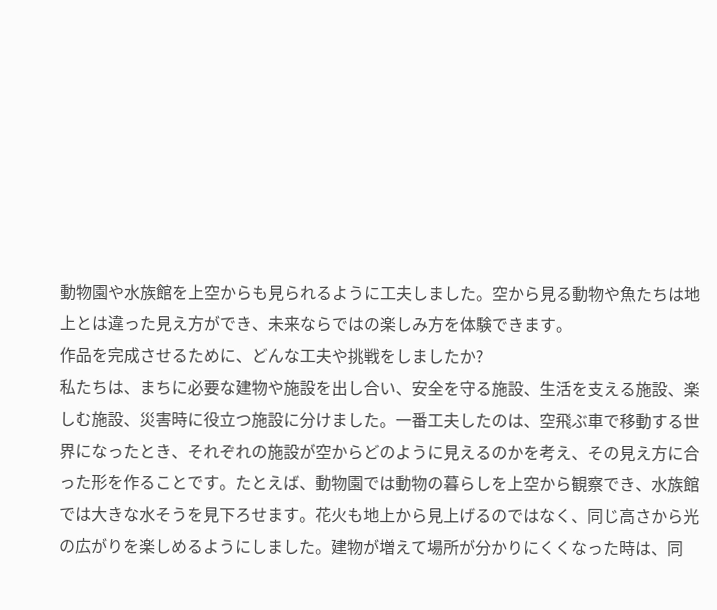動物園や水族館を上空からも見られるように工夫しました。空から見る動物や魚たちは地上とは違った見え方ができ、未来ならではの楽しみ方を体験できます。
作品を完成させるために、どんな工夫や挑戦をしましたか?
私たちは、まちに必要な建物や施設を出し合い、安全を守る施設、生活を支える施設、楽しむ施設、災害時に役立つ施設に分けました。一番工夫したのは、空飛ぶ車で移動する世界になったとき、それぞれの施設が空からどのように見えるのかを考え、その見え方に合った形を作ることです。たとえば、動物園では動物の暮らしを上空から観察でき、水族館では大きな水そうを見下ろせます。花火も地上から見上げるのではなく、同じ高さから光の広がりを楽しめるようにしました。建物が増えて場所が分かりにくくなった時は、同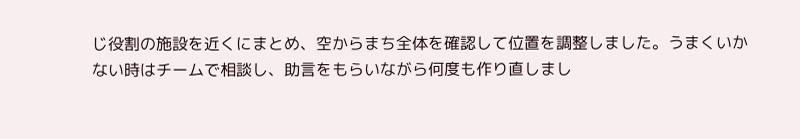じ役割の施設を近くにまとめ、空からまち全体を確認して位置を調整しました。うまくいかない時はチームで相談し、助言をもらいながら何度も作り直しまし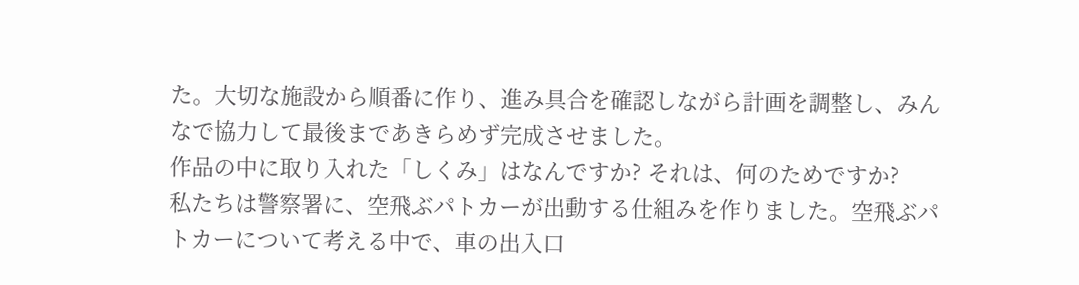た。大切な施設から順番に作り、進み具合を確認しながら計画を調整し、みんなで協力して最後まであきらめず完成させました。
作品の中に取り入れた「しくみ」はなんですか? それは、何のためですか?
私たちは警察署に、空飛ぶパトカーが出動する仕組みを作りました。空飛ぶパトカーについて考える中で、車の出入口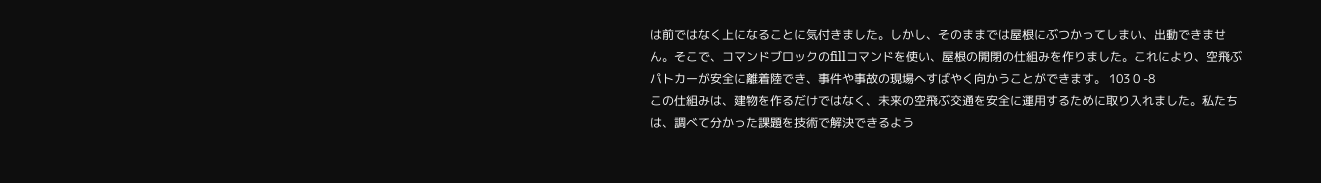は前ではなく上になることに気付きました。しかし、そのままでは屋根にぶつかってしまい、出動できません。そこで、コマンドブロックのfillコマンドを使い、屋根の開閉の仕組みを作りました。これにより、空飛ぶパトカーが安全に離着陸でき、事件や事故の現場へすばやく向かうことができます。 103 0 -8
この仕組みは、建物を作るだけではなく、未来の空飛ぶ交通を安全に運用するために取り入れました。私たちは、調べて分かった課題を技術で解決できるよう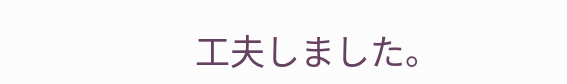工夫しました。